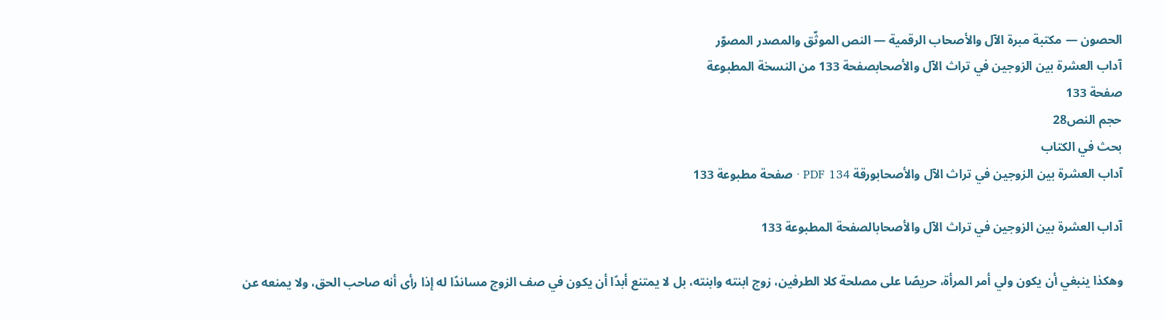الحصون — مكتبة مبرة الآل والأصحاب الرقمية — النص الموثّق والمصدر المصوّر
آداب العشرة بين الزوجين في تراث الآل والأصحابصفحة 133 من النسخة المطبوعة
صفحة 133
حجم النص28
بحث في الكتاب
آداب العشرة بين الزوجين في تراث الآل والأصحابورقة PDF 134 · صفحة مطبوعة 133

آداب العشرة بين الزوجين في تراث الآل والأصحابالصفحة المطبوعة 133

وهكذا ينبغي أن يكون ولي أمر المرأة، حريصًا على مصلحة كلا الطرفين، زوج ابنته وابنته، بل لا يمتنع أبدًا أن يكون في صف الزوج مساندًا له إذا رأى أنه صاحب الحق، ولا يمنعه عن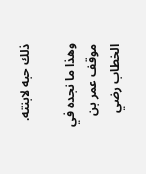ذلك حبه لابنته.

وهذا ما نجده في موقف عمر بن الخطاب رضي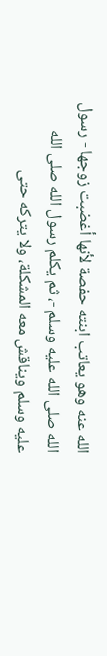الله عنه وهو يعاتب ابنته حفصة لأنها أغضبت زوجها - رسول الله صلى الله عليه وسلم -، ثم يكلم رسول الله صلى الله عليه وسلم ويناقش معه المشكلة، ولا يتركه حتى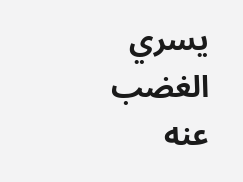يسري الغضب عنه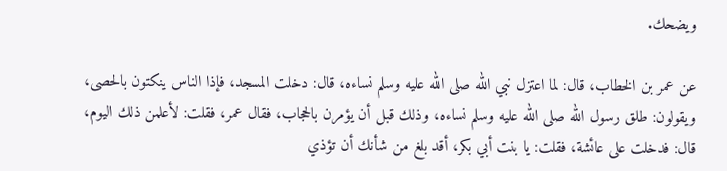ويضحك.

عن عمر بن الخطاب، قال: لما اعتزل نبي الله صلى الله عليه وسلم نساءه، قال: دخلت المسجد، فإذا الناس ينكتون بالحصى، ويقولون: طلق رسول الله صلى الله عليه وسلم نساءه، وذلك قبل أن يؤمرن بالحجاب، فقال عمر، فقلت: لأعلمن ذلك اليوم، قال: فدخلت على عائشة، فقلت: يا بنت أبي بكر، أقد بلغ من شأنك أن تؤذي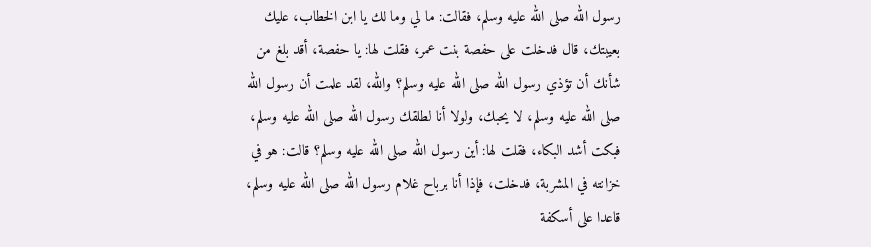رسول الله صلى الله عليه وسلم، فقالت: ما لي وما لك يا ابن الخطاب، عليك بعيبتك، قال فدخلت على حفصة بنت عمر، فقلت لها: يا حفصة، أقد بلغ من شأنك أن تؤذي رسول الله صلى الله عليه وسلم؟ والله، لقد علمت أن رسول الله صلى الله عليه وسلم، لا يحبك، ولولا أنا لطلقك رسول الله صلى الله عليه وسلم، فبكت أشد البكاء، فقلت لها: أين رسول الله صلى الله عليه وسلم؟ قالت: هو في خزانته في المشربة، فدخلت، فإذا أنا برباح غلام رسول الله صلى الله عليه وسلم، قاعدا على أسكفة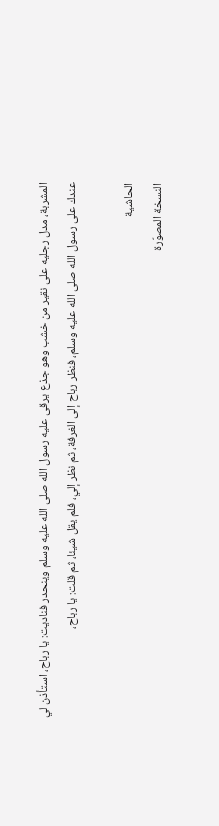المشربة، مدل رجليه على نقير من خشب وهو جذع يرقى عليه رسول الله صلى الله عليه وسلم وينحدر فناديت: يا رباح، استأذن لي عندك على رسول الله صلى الله عليه وسلم، فنظر رباح إلى الغرفة، ثم نظر إلي، فلم يقل شيئا، ثم قلت: يا رباح،

الحاشية
النسخة المصوّرة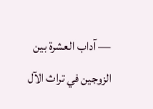— آداب العشرة بين الزوجين في تراث الآل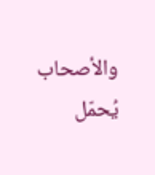والأصحاب
يُحمّل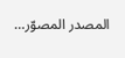المصدر المصوّر…